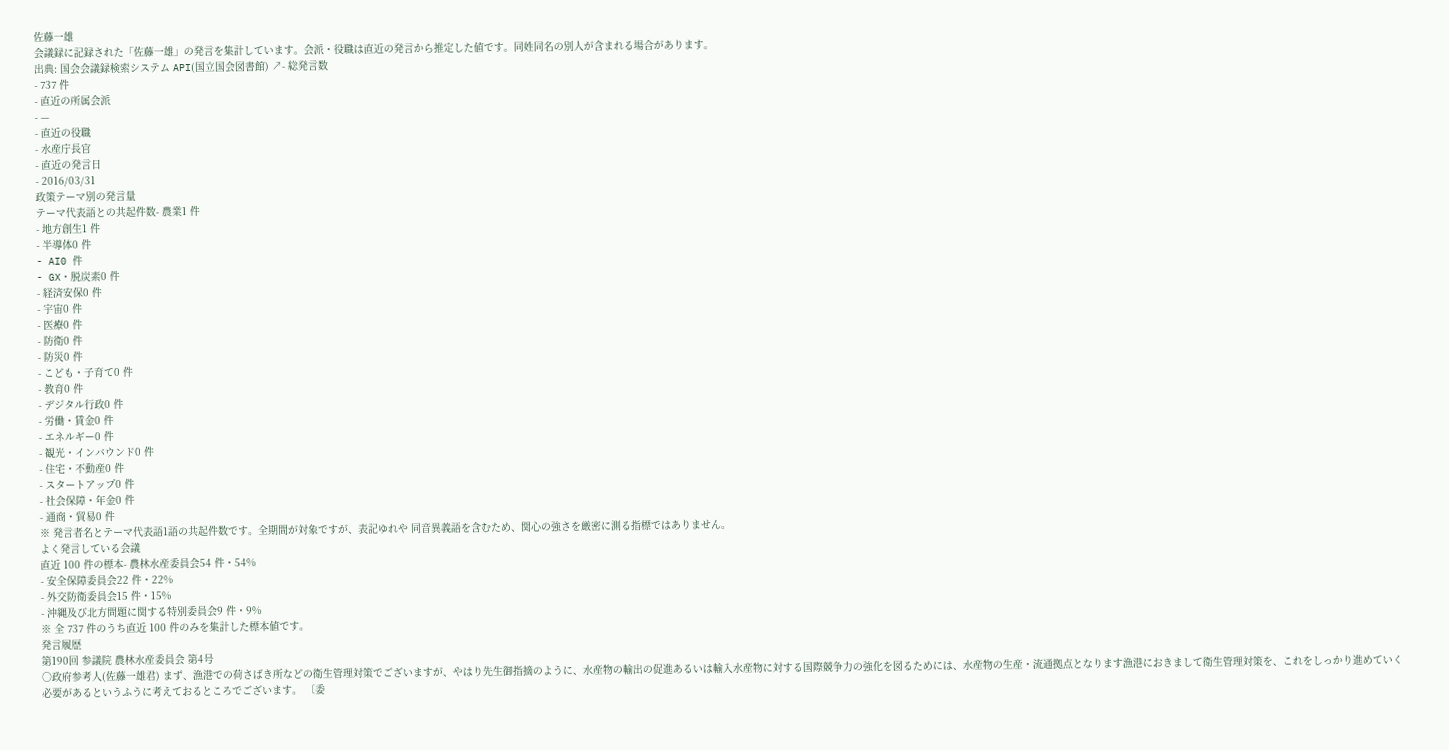佐藤一雄
会議録に記録された「佐藤一雄」の発言を集計しています。会派・役職は直近の発言から推定した値です。同姓同名の別人が含まれる場合があります。
出典: 国会会議録検索システム API(国立国会図書館) ↗- 総発言数
- 737 件
- 直近の所属会派
- —
- 直近の役職
- 水産庁長官
- 直近の発言日
- 2016/03/31
政策テーマ別の発言量
テーマ代表語との共起件数- 農業1 件
- 地方創生1 件
- 半導体0 件
- AI0 件
- GX・脱炭素0 件
- 経済安保0 件
- 宇宙0 件
- 医療0 件
- 防衛0 件
- 防災0 件
- こども・子育て0 件
- 教育0 件
- デジタル行政0 件
- 労働・賃金0 件
- エネルギー0 件
- 観光・インバウンド0 件
- 住宅・不動産0 件
- スタートアップ0 件
- 社会保障・年金0 件
- 通商・貿易0 件
※ 発言者名とテーマ代表語1語の共起件数です。全期間が対象ですが、表記ゆれや 同音異義語を含むため、関心の強さを厳密に測る指標ではありません。
よく発言している会議
直近 100 件の標本- 農林水産委員会54 件・54%
- 安全保障委員会22 件・22%
- 外交防衛委員会15 件・15%
- 沖縄及び北方問題に関する特別委員会9 件・9%
※ 全 737 件のうち直近 100 件のみを集計した標本値です。
発言履歴
第190回 参議院 農林水産委員会 第4号
○政府参考人(佐藤一雄君) まず、漁港での荷さばき所などの衛生管理対策でございますが、やはり先生御指摘のように、水産物の輸出の促進あるいは輸入水産物に対する国際競争力の強化を図るためには、水産物の生産・流通拠点となります漁港におきまして衛生管理対策を、これをしっかり進めていく必要があるというふうに考えておるところでございます。 〔委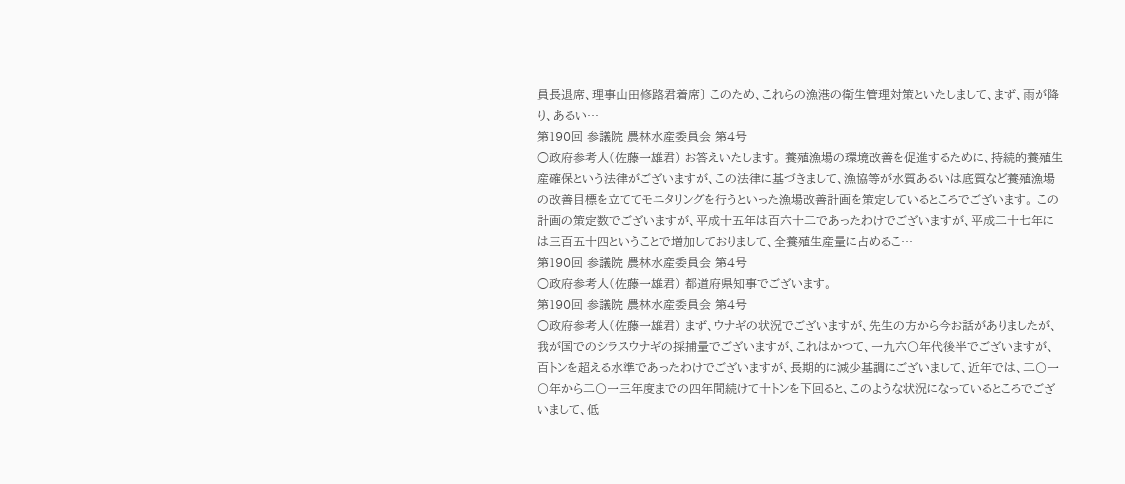員長退席、理事山田修路君着席〕 このため、これらの漁港の衛生管理対策といたしまして、まず、雨が降り、あるい…
第190回 参議院 農林水産委員会 第4号
○政府参考人(佐藤一雄君) お答えいたします。 養殖漁場の環境改善を促進するために、持続的養殖生産確保という法律がございますが、この法律に基づきまして、漁協等が水質あるいは底質など養殖漁場の改善目標を立ててモニタリングを行うといった漁場改善計画を策定しているところでございます。 この計画の策定数でございますが、平成十五年は百六十二であったわけでございますが、平成二十七年には三百五十四ということで増加しておりまして、全養殖生産量に占めるこ…
第190回 参議院 農林水産委員会 第4号
○政府参考人(佐藤一雄君) 都道府県知事でございます。
第190回 参議院 農林水産委員会 第4号
○政府参考人(佐藤一雄君) まず、ウナギの状況でございますが、先生の方から今お話がありましたが、我が国でのシラスウナギの採捕量でございますが、これはかつて、一九六〇年代後半でございますが、百トンを超える水準であったわけでございますが、長期的に減少基調にございまして、近年では、二〇一〇年から二〇一三年度までの四年間続けて十トンを下回ると、このような状況になっているところでございまして、低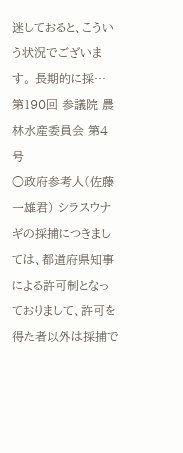迷しておると、こういう状況でございます。 長期的に採…
第190回 参議院 農林水産委員会 第4号
○政府参考人(佐藤一雄君) シラスウナギの採捕につきましては、都道府県知事による許可制となっておりまして、許可を得た者以外は採捕で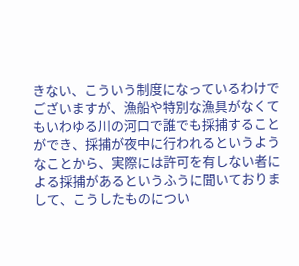きない、こういう制度になっているわけでございますが、漁船や特別な漁具がなくてもいわゆる川の河口で誰でも採捕することができ、採捕が夜中に行われるというようなことから、実際には許可を有しない者による採捕があるというふうに聞いておりまして、こうしたものについ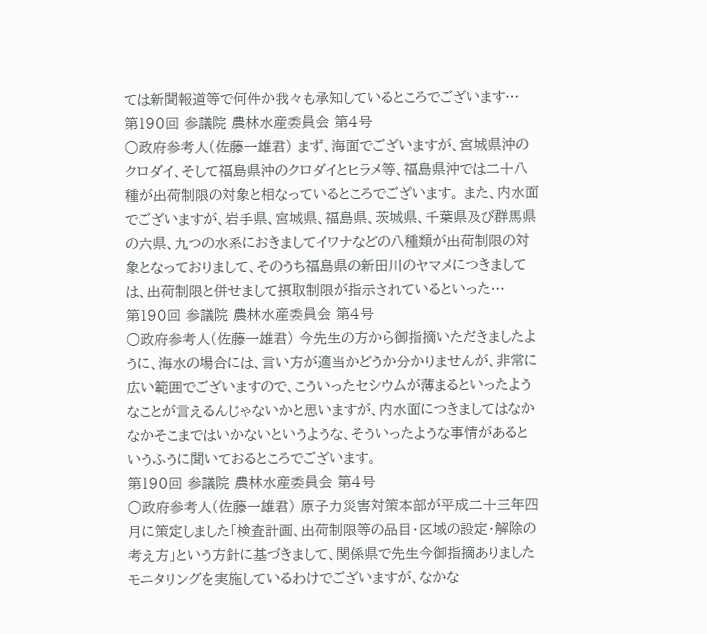ては新聞報道等で何件か我々も承知しているところでございます…
第190回 参議院 農林水産委員会 第4号
○政府参考人(佐藤一雄君) まず、海面でございますが、宮城県沖のクロダイ、そして福島県沖のクロダイとヒラメ等、福島県沖では二十八種が出荷制限の対象と相なっているところでございます。 また、内水面でございますが、岩手県、宮城県、福島県、茨城県、千葉県及び群馬県の六県、九つの水系におきましてイワナなどの八種類が出荷制限の対象となっておりまして、そのうち福島県の新田川のヤマメにつきましては、出荷制限と併せまして摂取制限が指示されているといった…
第190回 参議院 農林水産委員会 第4号
○政府参考人(佐藤一雄君) 今先生の方から御指摘いただきましたように、海水の場合には、言い方が適当かどうか分かりませんが、非常に広い範囲でございますので、こういったセシウムが薄まるといったようなことが言えるんじゃないかと思いますが、内水面につきましてはなかなかそこまではいかないというような、そういったような事情があるというふうに聞いておるところでございます。
第190回 参議院 農林水産委員会 第4号
○政府参考人(佐藤一雄君) 原子力災害対策本部が平成二十三年四月に策定しました「検査計画、出荷制限等の品目・区域の設定・解除の考え方」という方針に基づきまして、関係県で先生今御指摘ありましたモニタリングを実施しているわけでございますが、なかな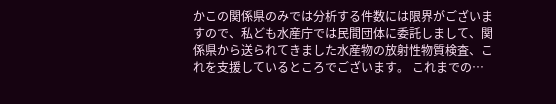かこの関係県のみでは分析する件数には限界がございますので、私ども水産庁では民間団体に委託しまして、関係県から送られてきました水産物の放射性物質検査、これを支援しているところでございます。 これまでの…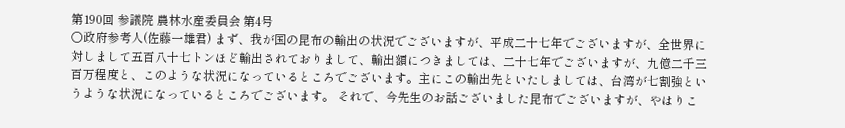第190回 参議院 農林水産委員会 第4号
○政府参考人(佐藤一雄君) まず、我が国の昆布の輸出の状況でございますが、平成二十七年でございますが、全世界に対しまして五百八十七トンほど輸出されておりまして、輸出額につきましては、二十七年でございますが、九億二千三百万程度と、このような状況になっているところでございます。主にこの輸出先といたしましては、台湾が七割強というような状況になっているところでございます。 それで、今先生のお話ございました昆布でございますが、やはりこ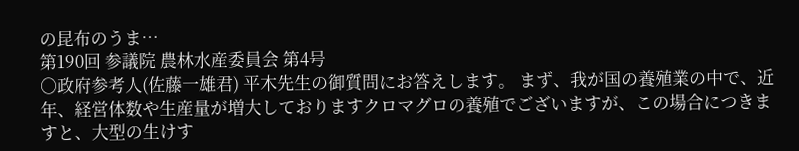の昆布のうま…
第190回 参議院 農林水産委員会 第4号
○政府参考人(佐藤一雄君) 平木先生の御質問にお答えします。 まず、我が国の養殖業の中で、近年、経営体数や生産量が増大しておりますクロマグロの養殖でございますが、この場合につきますと、大型の生けす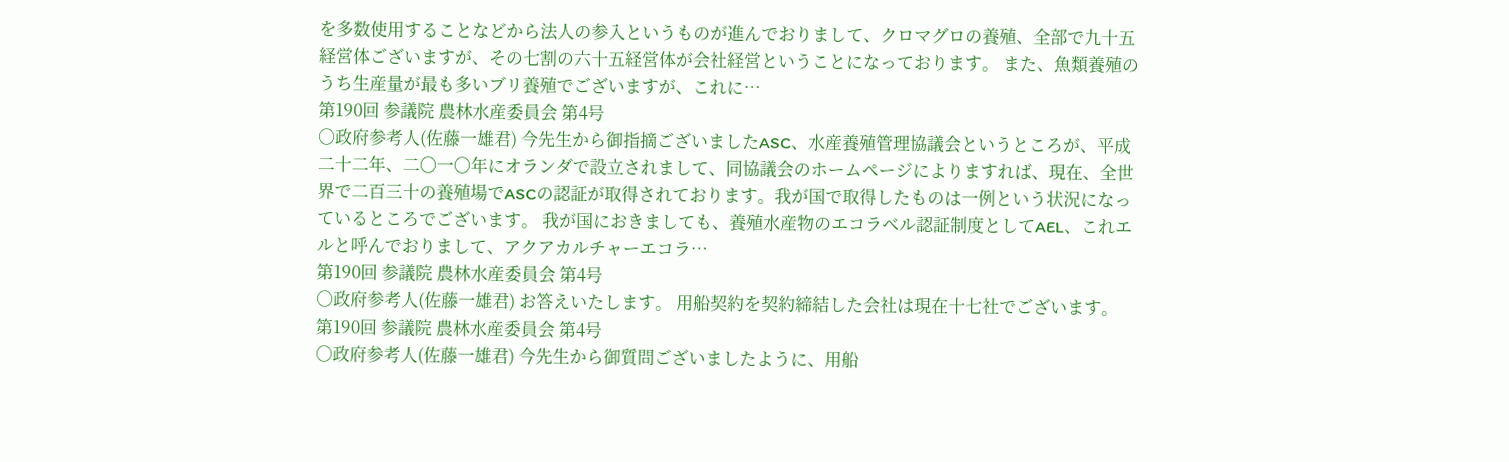を多数使用することなどから法人の参入というものが進んでおりまして、クロマグロの養殖、全部で九十五経営体ございますが、その七割の六十五経営体が会社経営ということになっております。 また、魚類養殖のうち生産量が最も多いブリ養殖でございますが、これに…
第190回 参議院 農林水産委員会 第4号
○政府参考人(佐藤一雄君) 今先生から御指摘ございましたASC、水産養殖管理協議会というところが、平成二十二年、二〇一〇年にオランダで設立されまして、同協議会のホームページによりますれば、現在、全世界で二百三十の養殖場でASCの認証が取得されております。我が国で取得したものは一例という状況になっているところでございます。 我が国におきましても、養殖水産物のエコラベル認証制度としてAEL、これエルと呼んでおりまして、アクアカルチャーエコラ…
第190回 参議院 農林水産委員会 第4号
○政府参考人(佐藤一雄君) お答えいたします。 用船契約を契約締結した会社は現在十七社でございます。
第190回 参議院 農林水産委員会 第4号
○政府参考人(佐藤一雄君) 今先生から御質問ございましたように、用船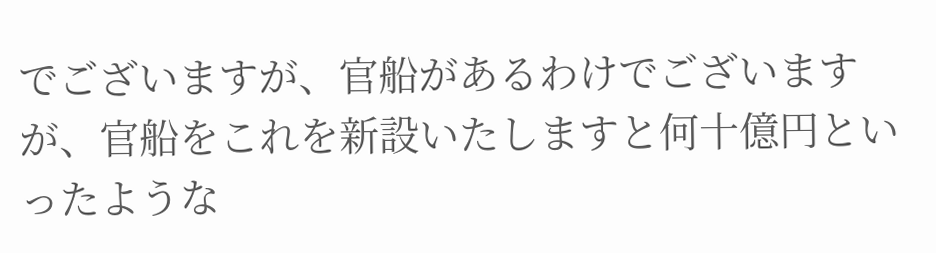でございますが、官船があるわけでございますが、官船をこれを新設いたしますと何十億円といったような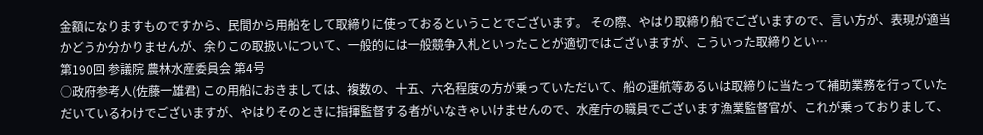金額になりますものですから、民間から用船をして取締りに使っておるということでございます。 その際、やはり取締り船でございますので、言い方が、表現が適当かどうか分かりませんが、余りこの取扱いについて、一般的には一般競争入札といったことが適切ではございますが、こういった取締りとい…
第190回 参議院 農林水産委員会 第4号
○政府参考人(佐藤一雄君) この用船におきましては、複数の、十五、六名程度の方が乗っていただいて、船の運航等あるいは取締りに当たって補助業務を行っていただいているわけでございますが、やはりそのときに指揮監督する者がいなきゃいけませんので、水産庁の職員でございます漁業監督官が、これが乗っておりまして、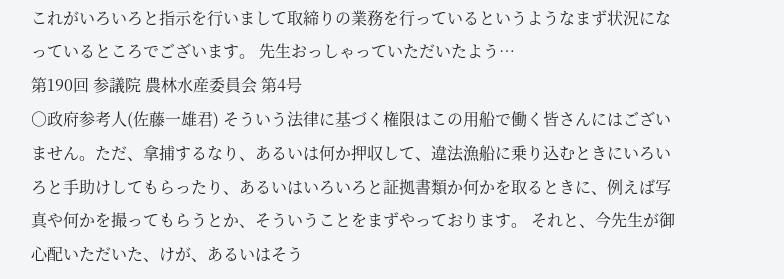これがいろいろと指示を行いまして取締りの業務を行っているというようなまず状況になっているところでございます。 先生おっしゃっていただいたよう…
第190回 参議院 農林水産委員会 第4号
○政府参考人(佐藤一雄君) そういう法律に基づく権限はこの用船で働く皆さんにはございません。ただ、拿捕するなり、あるいは何か押収して、違法漁船に乗り込むときにいろいろと手助けしてもらったり、あるいはいろいろと証拠書類か何かを取るときに、例えば写真や何かを撮ってもらうとか、そういうことをまずやっております。 それと、今先生が御心配いただいた、けが、あるいはそう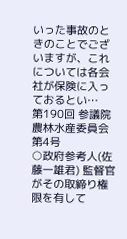いった事故のときのことでございますが、これについては各会社が保険に入っておるとい…
第190回 参議院 農林水産委員会 第4号
○政府参考人(佐藤一雄君) 監督官がその取締り権限を有して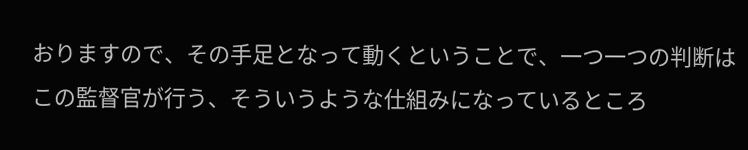おりますので、その手足となって動くということで、一つ一つの判断はこの監督官が行う、そういうような仕組みになっているところ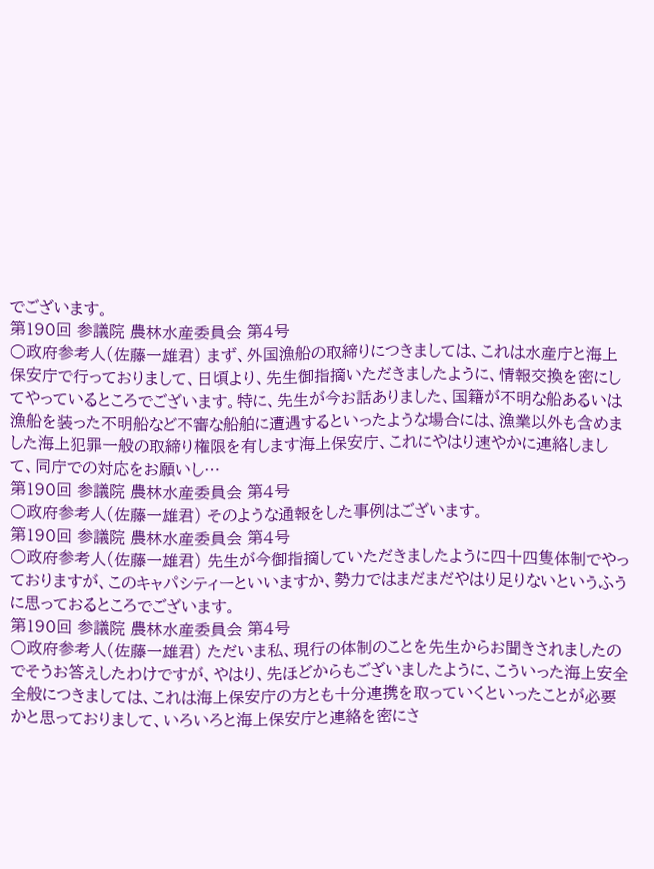でございます。
第190回 参議院 農林水産委員会 第4号
○政府参考人(佐藤一雄君) まず、外国漁船の取締りにつきましては、これは水産庁と海上保安庁で行っておりまして、日頃より、先生御指摘いただきましたように、情報交換を密にしてやっているところでございます。特に、先生が今お話ありました、国籍が不明な船あるいは漁船を装った不明船など不審な船舶に遭遇するといったような場合には、漁業以外も含めました海上犯罪一般の取締り権限を有します海上保安庁、これにやはり速やかに連絡しまして、同庁での対応をお願いし…
第190回 参議院 農林水産委員会 第4号
○政府参考人(佐藤一雄君) そのような通報をした事例はございます。
第190回 参議院 農林水産委員会 第4号
○政府参考人(佐藤一雄君) 先生が今御指摘していただきましたように四十四隻体制でやっておりますが、このキャパシティーといいますか、勢力ではまだまだやはり足りないというふうに思っておるところでございます。
第190回 参議院 農林水産委員会 第4号
○政府参考人(佐藤一雄君) ただいま私、現行の体制のことを先生からお聞きされましたのでそうお答えしたわけですが、やはり、先ほどからもございましたように、こういった海上安全全般につきましては、これは海上保安庁の方とも十分連携を取っていくといったことが必要かと思っておりまして、いろいろと海上保安庁と連絡を密にさ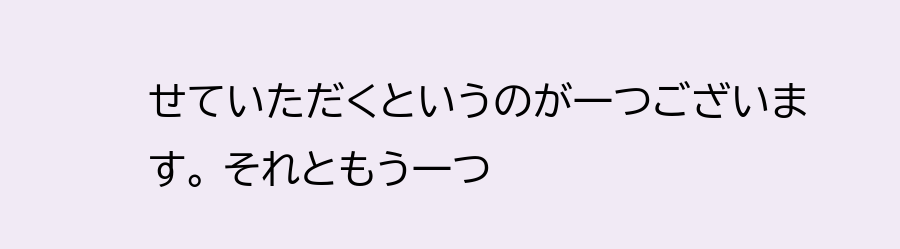せていただくというのが一つございます。 それともう一つ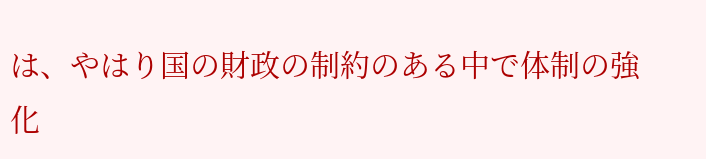は、やはり国の財政の制約のある中で体制の強化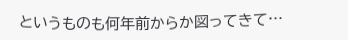というものも何年前からか図ってきて…